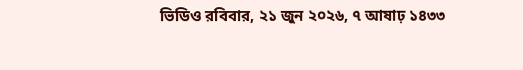ভিডিও রবিবার, ২১ জুন ২০২৬, ৭ আষাঢ় ১৪৩৩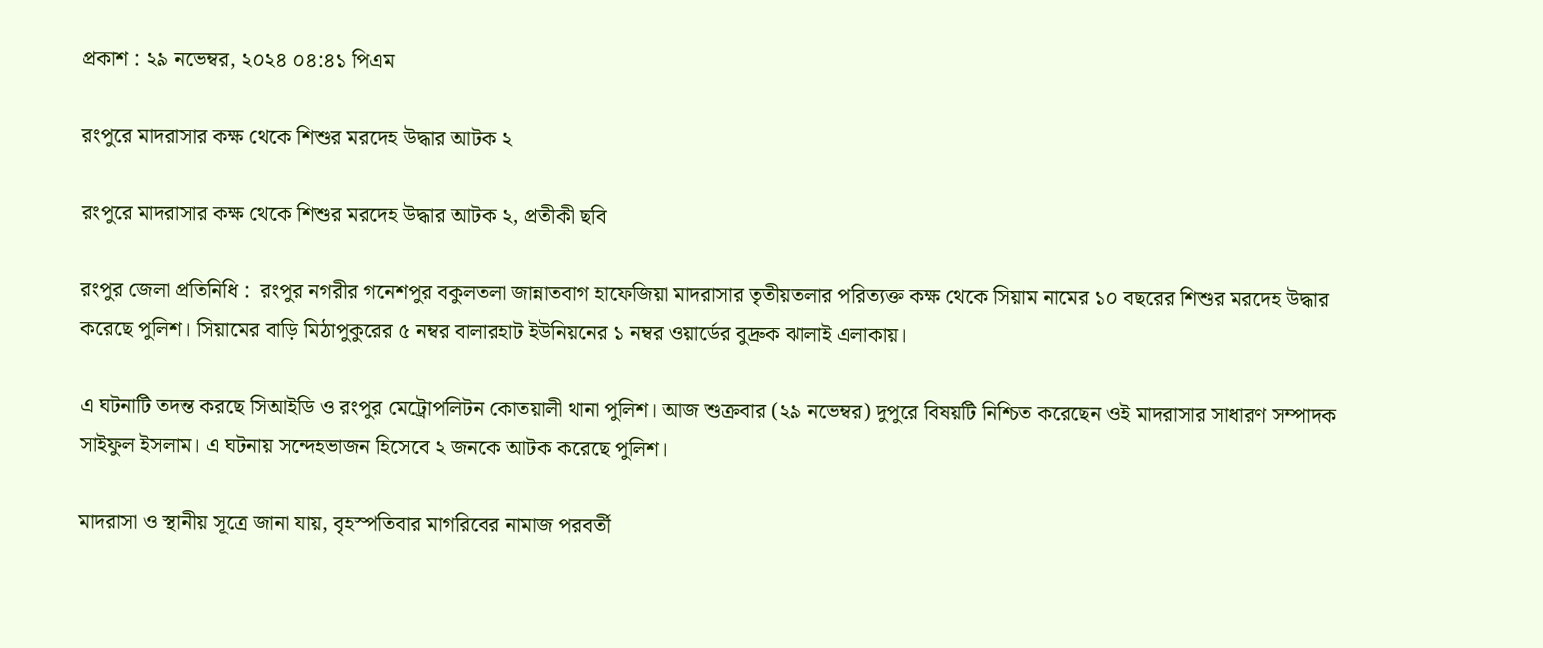প্রকাশ : ২৯ নভেম্বর, ২০২৪ ০৪:৪১ পিএম

রংপুরে মাদরাসার কক্ষ থেকে শিশুর মরদেহ উদ্ধার আটক ২

রংপুরে মাদরাসার কক্ষ থেকে শিশুর মরদেহ উদ্ধার আটক ২, প্রতীকী ছবি

রংপুর জেলা প্রতিনিধি :  রংপুর নগরীর গনেশপুর বকুলতলা জান্নাতবাগ হাফেজিয়া মাদরাসার তৃতীয়তলার পরিত্যক্ত কক্ষ থেকে সিয়াম নামের ১০ বছরের শিশুর মরদেহ উদ্ধার করেছে পুলিশ। সিয়ামের বাড়ি মিঠাপুকুরের ৫ নম্বর বালারহাট ইউনিয়নের ১ নম্বর ওয়ার্ডের বুদ্রুক ঝালাই এলাকায়।

এ ঘটনাটি তদন্ত করছে সিআইডি ও রংপুর মেট্রোপলিটন কোতয়ালী থানা পুলিশ। আজ শুক্রবার (২৯ নভেম্বর) দুপুরে বিষয়টি নিশ্চিত করেছেন ওই মাদরাসার সাধারণ সম্পাদক সাইফুল ইসলাম। এ ঘটনায় সন্দেহভাজন হিসেবে ২ জনকে আটক করেছে পুলিশ।

মাদরাসা ও স্থানীয় সূত্রে জানা যায়, বৃহস্পতিবার মাগরিবের নামাজ পরবর্তী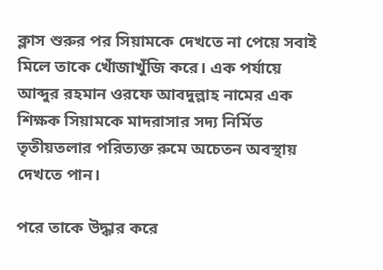ক্লাস শুরুর পর সিয়ামকে দেখতে না পেয়ে সবাই মিলে তাকে খোঁজাখুঁজি করে। এক পর্যায়ে আব্দুর রহমান ওরফে আবদুল্লাহ নামের এক শিক্ষক সিয়ামকে মাদরাসার সদ্য নির্মিত তৃতীয়তলার পরিত্যক্ত রুমে অচেতন অবস্থায় দেখতে পান।

পরে তাকে উদ্ধার করে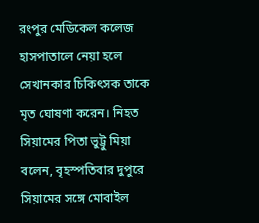রংপুর মেডিকেল কলেজ হাসপাতালে নেয়া হলে সেখানকার চিকিৎসক তাকে মৃত ঘোষণা করেন। নিহত সিয়ামের পিতা ভুট্টু মিয়া বলেন, বৃহস্পতিবার দুপুরে সিয়ামের সঙ্গে মোবাইল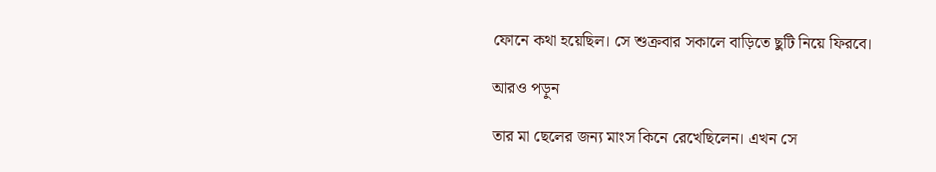ফোনে কথা হয়েছিল। সে শুক্রবার সকালে বাড়িতে ছুটি নিয়ে ফিরবে।

আরও পড়ুন

তার মা ছেলের জন্য মাংস কিনে রেখেছিলেন। এখন সে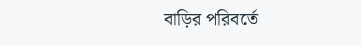বাড়ির পরিবর্তে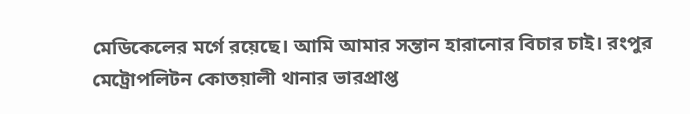মেডিকেলের মর্গে রয়েছে। আমি আমার সন্তান হারানোর বিচার চাই। রংপুর মেট্রোপলিটন কোতয়ালী থানার ভারপ্রাপ্ত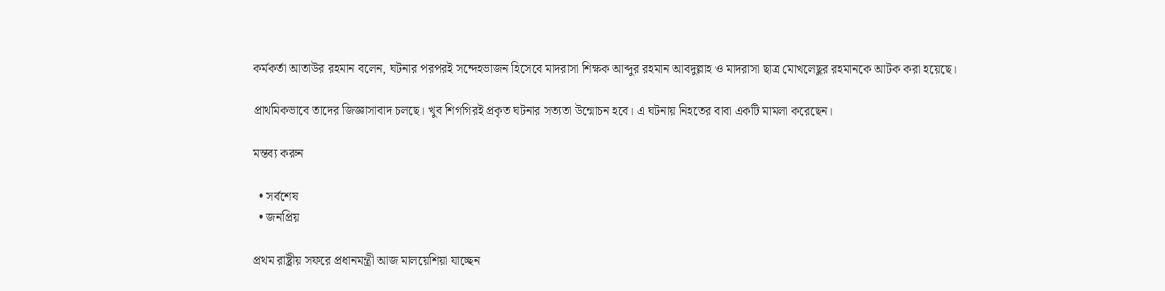কর্মকর্তা আতাউর রহমান বলেন, ঘটনার পরপরই সন্দেহভাজন হিসেবে মাদরাসা শিক্ষক আব্দুর রহমান আবদুল্লাহ ও মাদরাসা ছাত্র মোখলেছুর রহমানকে আটক করা হয়েছে।

প্রাথমিকভাবে তাদের জিজ্ঞাসাবাদ চলছে। খুব শিগগিরই প্রকৃত ঘটনার সত্যতা উন্মোচন হবে। এ ঘটনায় নিহতের বাবা একটি মামলা করেছেন।

মন্তব্য করুন

  • সর্বশেষ
  • জনপ্রিয়

প্রথম রাষ্ট্রীয় সফরে প্রধানমন্ত্রী আজ মালয়েশিয়া যাচ্ছেন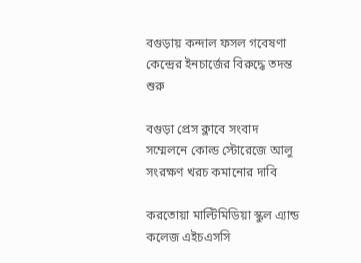বগুড়ায় কন্দাল ফসল গবেষণা কেন্দ্রের ইনচার্জের বিরুদ্ধে তদন্ত শুরু

বগুড়া প্রেস ক্লাবে সংবাদ সম্মেলনে কোল্ড স্টোরেজে আলু সংরক্ষণ খরচ কমানোর দাবি

করতোয়া মাল্টিমিডিয়া স্কুল এ্যান্ড কলেজ এইচএসসি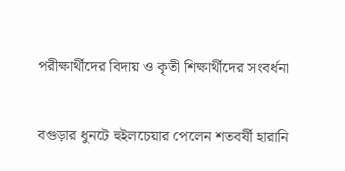পরীক্ষার্থীদের বিদায় ও কৃতী শিক্ষার্থীদের সংবর্ধনা

বগুড়ার ধুনটে হুইলচেয়ার পেলেন শতবর্ষী হারানি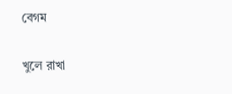বেগম

খুলে রাখা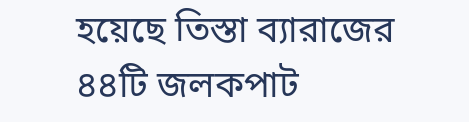হয়েছে তিস্তা ব্যারাজের ৪৪টি জলকপাট